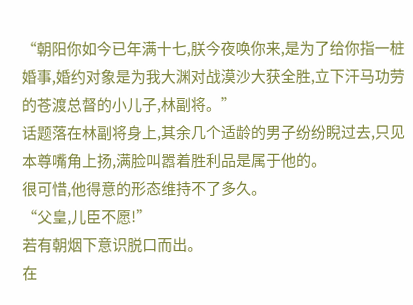“朝阳你如今已年满十七,朕今夜唤你来,是为了给你指一桩婚事,婚约对象是为我大渊对战漠沙大获全胜,立下汗马功劳的苍渡总督的小儿子,林副将。”
话题落在林副将身上,其余几个适龄的男子纷纷睨过去,只见本尊嘴角上扬,满脸叫嚣着胜利品是属于他的。
很可惜,他得意的形态维持不了多久。
“父皇,儿臣不愿!”
若有朝烟下意识脱口而出。
在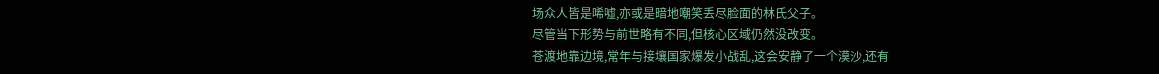场众人皆是唏嘘,亦或是暗地嘲笑丢尽脸面的林氏父子。
尽管当下形势与前世略有不同,但核心区域仍然没改变。
苍渡地靠边境,常年与接壤国家爆发小战乱,这会安静了一个漠沙,还有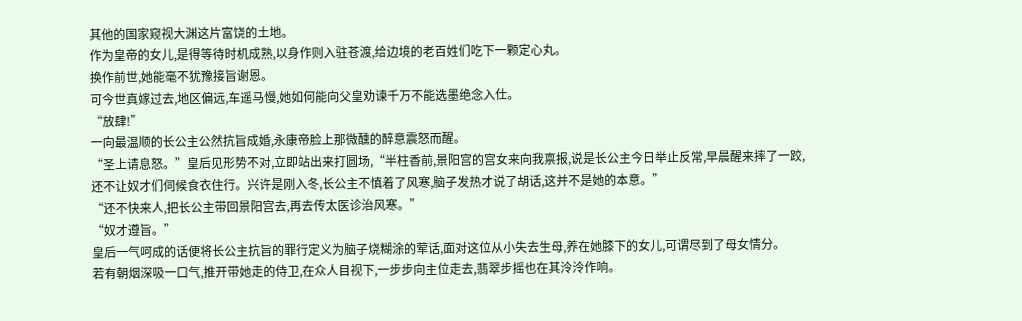其他的国家窥视大渊这片富饶的土地。
作为皇帝的女儿,是得等待时机成熟,以身作则入驻苍渡,给边境的老百姓们吃下一颗定心丸。
换作前世,她能毫不犹豫接旨谢恩。
可今世真嫁过去,地区偏远,车遥马慢,她如何能向父皇劝谏千万不能选墨绝念入仕。
“放肆!”
一向最温顺的长公主公然抗旨成婚,永康帝脸上那微醺的醉意震怒而醒。
“圣上请息怒。”皇后见形势不对,立即站出来打圆场,“半柱香前,景阳宫的宫女来向我禀报,说是长公主今日举止反常,早晨醒来摔了一跤,还不让奴才们伺候食衣住行。兴许是刚入冬,长公主不慎着了风寒,脑子发热才说了胡话,这并不是她的本意。”
“还不快来人,把长公主带回景阳宫去,再去传太医诊治风寒。”
“奴才遵旨。”
皇后一气呵成的话便将长公主抗旨的罪行定义为脑子烧糊涂的荤话,面对这位从小失去生母,养在她膝下的女儿,可谓尽到了母女情分。
若有朝烟深吸一口气,推开带她走的侍卫,在众人目视下,一步步向主位走去,翡翠步摇也在其泠泠作响。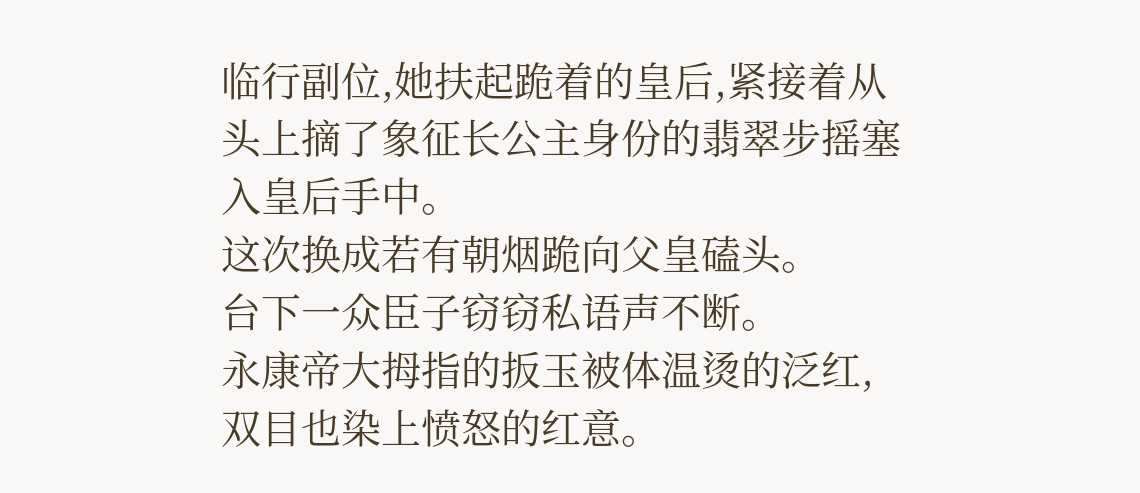临行副位,她扶起跪着的皇后,紧接着从头上摘了象征长公主身份的翡翠步摇塞入皇后手中。
这次换成若有朝烟跪向父皇磕头。
台下一众臣子窃窃私语声不断。
永康帝大拇指的扳玉被体温烫的泛红,双目也染上愤怒的红意。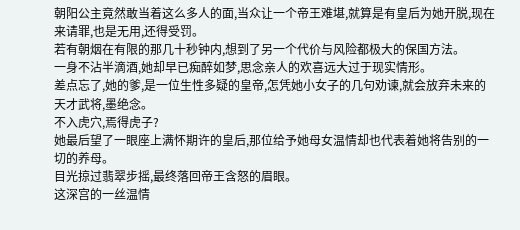朝阳公主竟然敢当着这么多人的面,当众让一个帝王难堪,就算是有皇后为她开脱,现在来请罪,也是无用,还得受罚。
若有朝烟在有限的那几十秒钟内,想到了另一个代价与风险都极大的保国方法。
一身不沾半滴酒,她却早已痴醉如梦,思念亲人的欢喜远大过于现实情形。
差点忘了,她的爹,是一位生性多疑的皇帝,怎凭她小女子的几句劝谏,就会放弃未来的天才武将,墨绝念。
不入虎穴,焉得虎子?
她最后望了一眼座上满怀期许的皇后,那位给予她母女温情却也代表着她将告别的一切的养母。
目光掠过翡翠步摇,最终落回帝王含怒的眉眼。
这深宫的一丝温情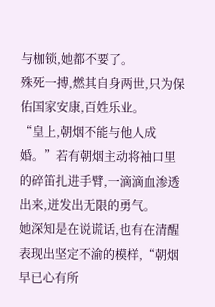与枷锁,她都不要了。
殊死一搏,燃其自身两世,只为保佑国家安康,百姓乐业。
“皇上,朝烟不能与他人成婚。”若有朝烟主动将袖口里的碎笛扎进手臂,一滴滴血渗透出来,迸发出无限的勇气。
她深知是在说谎话,也有在清醒表现出坚定不渝的模样,“朝烟早已心有所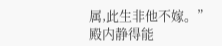属,此生非他不嫁。”
殿内静得能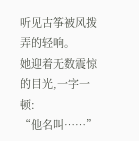听见古筝被风拨弄的轻响。
她迎着无数震惊的目光,一字一顿:
“他名叫……”